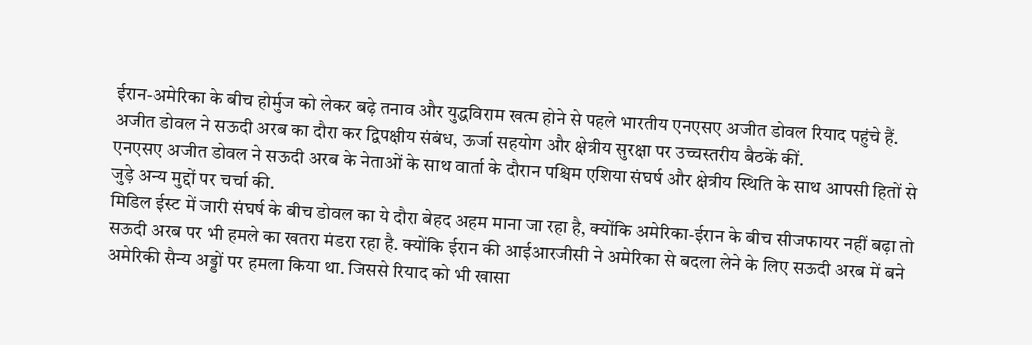ईरान-अमेरिका के बीच होर्मुज को लेकर बढ़े तनाव और युद्धविराम खत्म होने से पहले भारतीय एनएसए अजीत डोवल रियाद पहुंचे हैं. अजीत डोवल ने सऊदी अरब का दौरा कर द्विपक्षीय संबंध, ऊर्जा सहयोग और क्षेत्रीय सुरक्षा पर उच्चस्तरीय बैठकें कीं.
एनएसए अजीत डोवल ने सऊदी अरब के नेताओं के साथ वार्ता के दौरान पश्चिम एशिया संघर्ष और क्षेत्रीय स्थिति के साथ आपसी हितों से जुड़े अन्य मुद्दों पर चर्चा की.
मिडिल ईस्ट में जारी संघर्ष के बीच डोवल का ये दौरा बेहद अहम माना जा रहा है, क्योंकि अमेरिका-ईरान के बीच सीजफायर नहीं बढ़ा तो सऊदी अरब पर भी हमले का खतरा मंडरा रहा है. क्योंकि ईरान की आईआरजीसी ने अमेरिका से बदला लेने के लिए सऊदी अरब में बने अमेरिकी सैन्य अड्डों पर हमला किया था. जिससे रियाद को भी खासा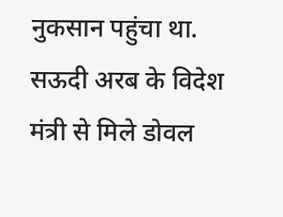नुकसान पहुंचा था.
सऊदी अरब के विदेश मंत्री से मिले डोवल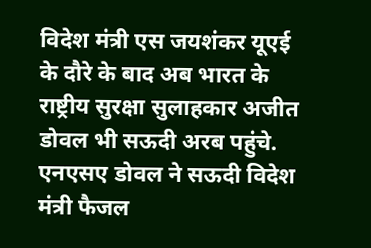विदेश मंत्री एस जयशंकर यूएई के दौरे के बाद अब भारत के राष्ट्रीय सुरक्षा सुलाहकार अजीत डोवल भी सऊदी अरब पहुंचे.
एनएसए डोवल ने सऊदी विदेश मंत्री फैजल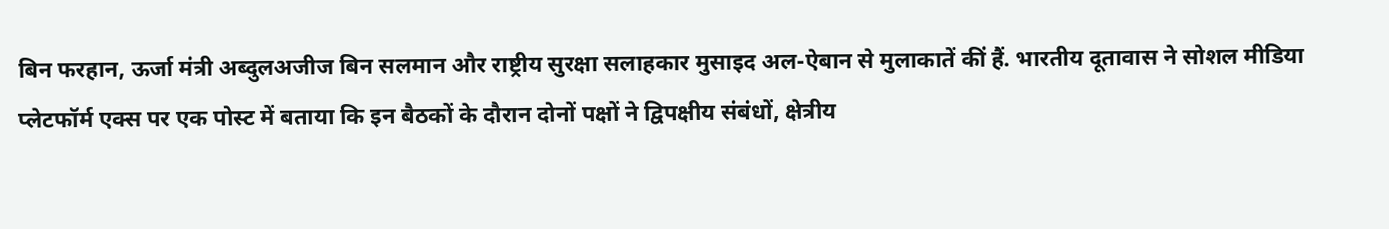बिन फरहान, ऊर्जा मंत्री अब्दुलअजीज बिन सलमान और राष्ट्रीय सुरक्षा सलाहकार मुसाइद अल-ऐबान से मुलाकातें कीं हैं. भारतीय दूतावास ने सोशल मीडिया प्लेटफॉर्म एक्स पर एक पोस्ट में बताया कि इन बैठकों के दौरान दोनों पक्षों ने द्विपक्षीय संबंधों, क्षेत्रीय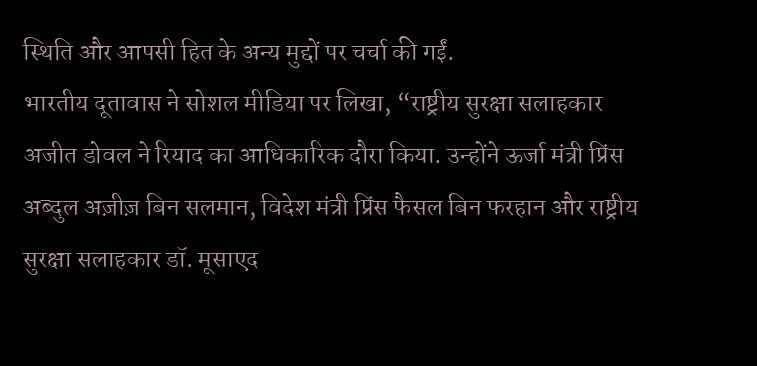स्थिति और आपसी हित के अन्य मुद्दों पर चर्चा की गईं.
भारतीय दूतावास ने सोशल मीडिया पर लिखा, “राष्ट्रीय सुरक्षा सलाहकार अजीत डोवल ने रियाद का आधिकारिक दौरा किया. उन्होंने ऊर्जा मंत्री प्रिंस अब्दुल अज़ीज़ बिन सलमान, विदेश मंत्री प्रिंस फैसल बिन फरहान और राष्ट्रीय सुरक्षा सलाहकार डॉ. मूसाएद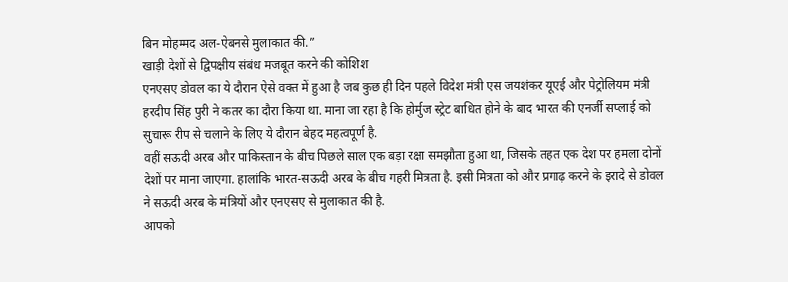बिन मोहम्मद अल-ऐबनसे मुलाकात की.”
खाड़ी देशों से द्विपक्षीय संबंध मजबूत करने की कोशिश
एनएसए डोवल का ये दौरान ऐसे वक्त में हुआ है जब कुछ ही दिन पहले विदेश मंत्री एस जयशंकर यूएई और पेट्रोलियम मंत्री हरदीप सिंह पुरी ने कतर का दौरा किया था. माना जा रहा है कि होर्मुज स्ट्रेट बाधित होने के बाद भारत की एनर्जी सप्लाई को सुचारू रीप से चलाने के लिए ये दौरान बेहद महत्वपूर्ण है.
वहीं सऊदी अरब और पाकिस्तान के बीच पिछले साल एक बड़ा रक्षा समझौता हुआ था, जिसके तहत एक देश पर हमला दोनों देशों पर माना जाएगा. हालांकि भारत-सऊदी अरब के बीच गहरी मित्रता है. इसी मित्रता को और प्रगाढ़ करने के इरादे से डोवल ने सऊदी अरब के मंत्रियों और एनएसए से मुलाकात की है.
आपको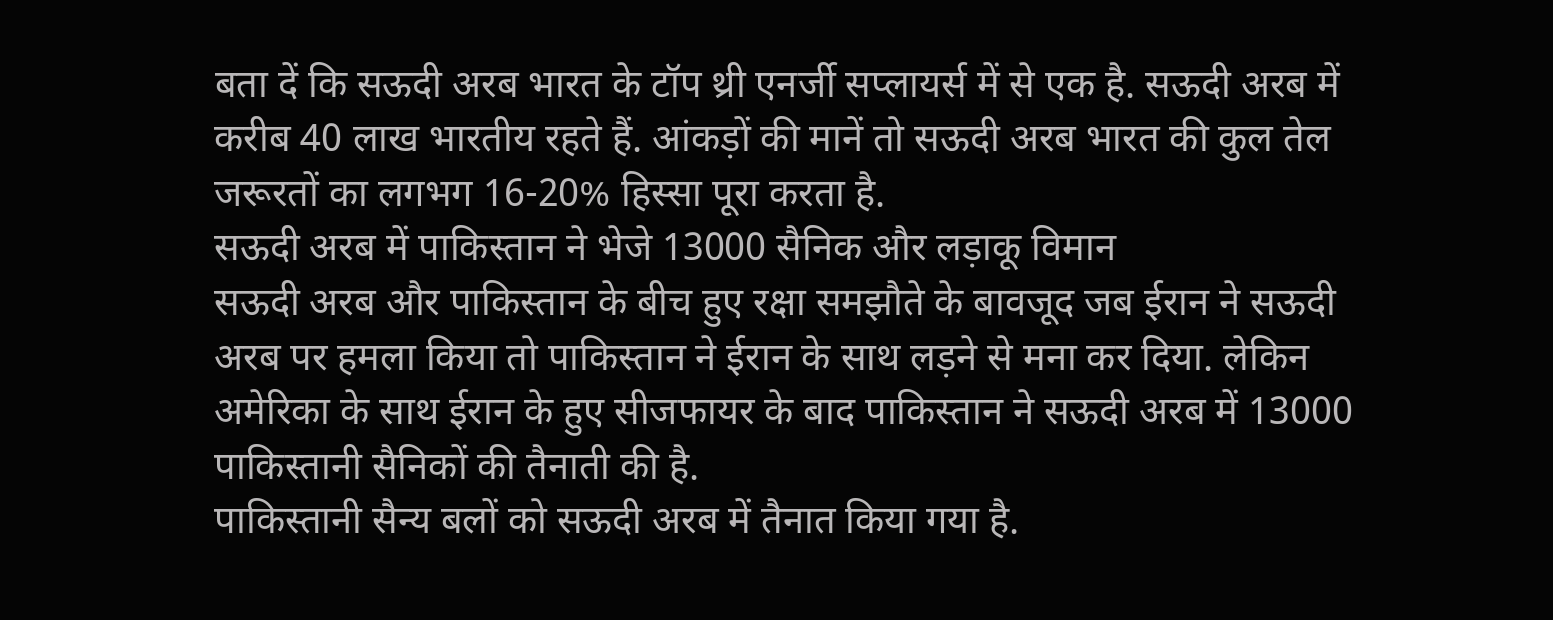बता दें कि सऊदी अरब भारत के टॉप थ्री एनर्जी सप्लायर्स में से एक है. सऊदी अरब में करीब 40 लाख भारतीय रहते हैं. आंकड़ों की मानें तो सऊदी अरब भारत की कुल तेल जरूरतों का लगभग 16-20% हिस्सा पूरा करता है.
सऊदी अरब में पाकिस्तान ने भेजे 13000 सैनिक और लड़ाकू विमान
सऊदी अरब और पाकिस्तान के बीच हुए रक्षा समझौते के बावजूद जब ईरान ने सऊदी अरब पर हमला किया तो पाकिस्तान ने ईरान के साथ लड़ने से मना कर दिया. लेकिन अमेरिका के साथ ईरान के हुए सीजफायर के बाद पाकिस्तान ने सऊदी अरब में 13000 पाकिस्तानी सैनिकों की तैनाती की है.
पाकिस्तानी सैन्य बलों को सऊदी अरब में तैनात किया गया है.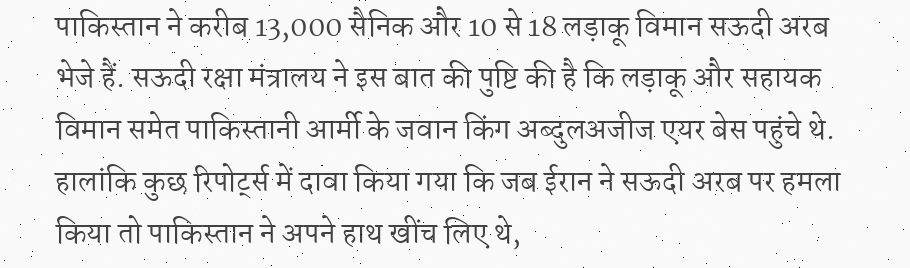पाकिस्तान ने करीब 13,000 सैनिक और 10 से 18 लड़ाकू विमान सऊदी अरब भेजे हैं. सऊदी रक्षा मंत्रालय ने इस बात की पुष्टि की है कि लड़ाकू और सहायक विमान समेत पाकिस्तानी आर्मी के जवान किंग अब्दुलअजीज एयर बेस पहुंचे थे.
हालांकि कुछ रिपोर्ट्स में दावा किया गया कि जब ईरान ने सऊदी अरब पर हमला किया तो पाकिस्तान ने अपने हाथ खींच लिए थे,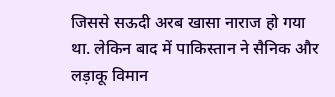जिससे सऊदी अरब खासा नाराज हो गया था. लेकिन बाद में पाकिस्तान ने सैनिक और लड़ाकू विमान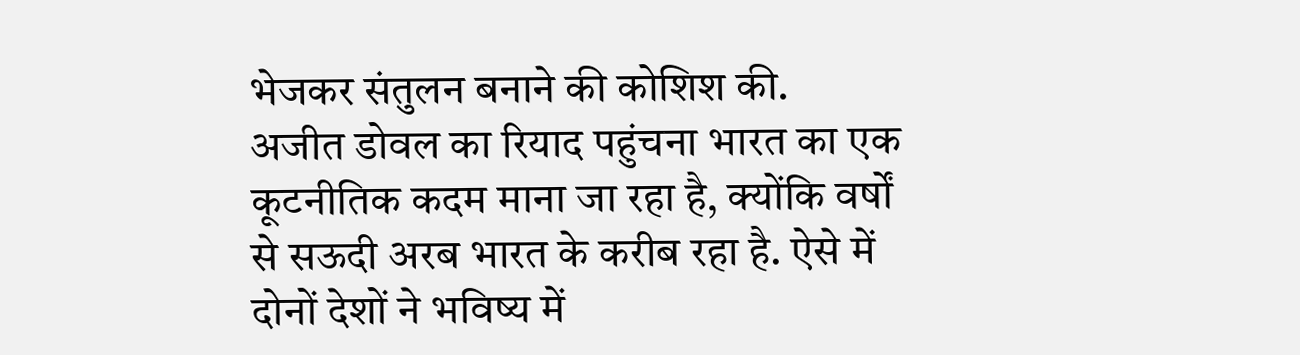भेजकर संतुलन बनाने की कोशिश की.
अजीत डोवल का रियाद पहुंचना भारत का एक कूटनीतिक कदम माना जा रहा है, क्योंकि वर्षों से सऊदी अरब भारत के करीब रहा है. ऐसे में दोनों देशों ने भविष्य में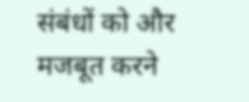संबंधों को और मजबूत करने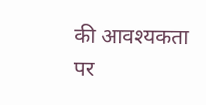की आवश्यकता पर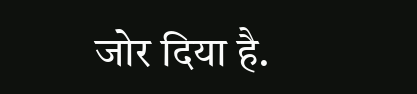जोर दिया है.